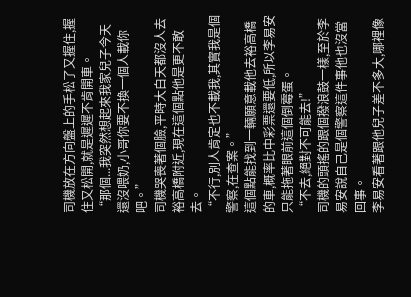司機放在方向盤上的手松了又握住,握住又松開,就是遲遲不肯開車。
“那個...我突然想起來我家兒子今天還沒喂奶,小哥你要不換一個人載你吧。”
司機哭喪著個臉,平時大白天都沒人去裕高橋附近,現在這個點他是更不敢去。
“不行,別人肯定也不載我,其實我是個警察,在查案。”
這個點能找到一輛願意載他去裕高橋的車,概率比中彩票還要低,所以李易安只能拖著眼前這個倒霉蛋。
“不去,絕對不可能去!”
司機的頭搖的跟個撥浪鼓一樣,至於李易安說自己是個警察這件事他也沒當回事。
李易安看著跟他兒子差不多大,哪裡像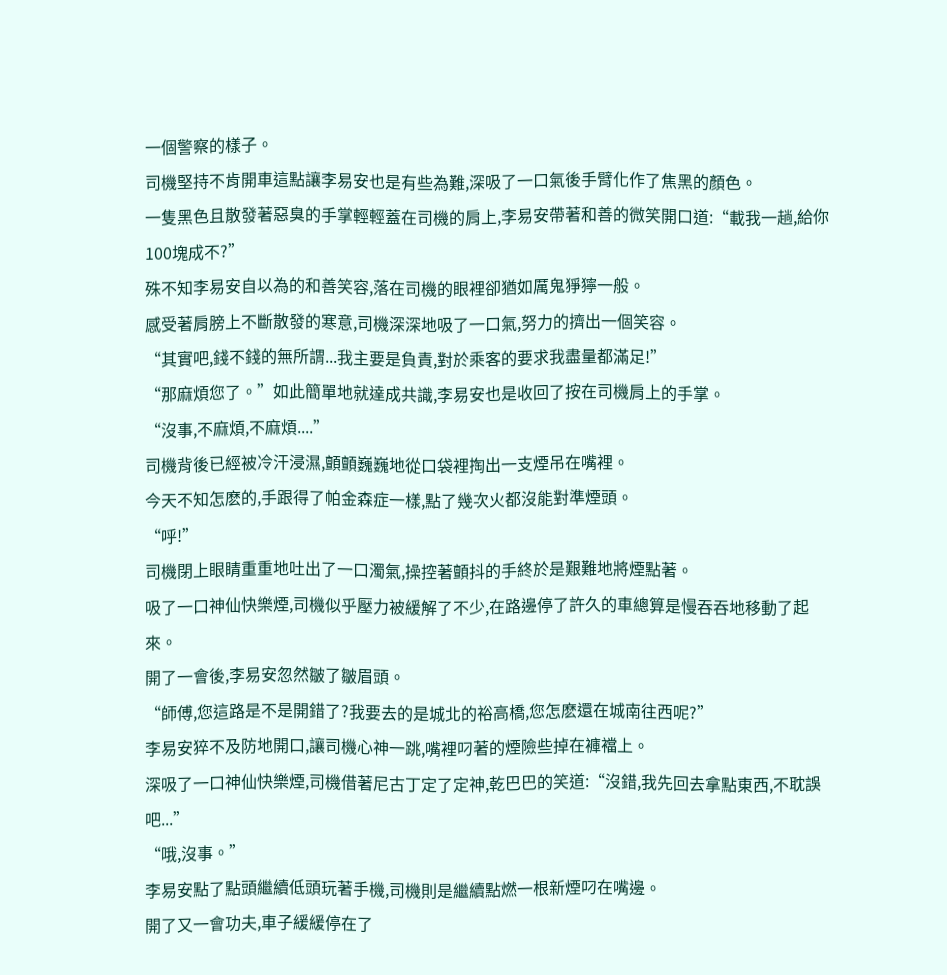一個警察的樣子。
司機堅持不肯開車這點讓李易安也是有些為難,深吸了一口氣後手臂化作了焦黑的顏色。
一隻黑色且散發著惡臭的手掌輕輕蓋在司機的肩上,李易安帶著和善的微笑開口道:“載我一趟,給你100塊成不?”
殊不知李易安自以為的和善笑容,落在司機的眼裡卻猶如厲鬼猙獰一般。
感受著肩膀上不斷散發的寒意,司機深深地吸了一口氣,努力的擠出一個笑容。
“其實吧,錢不錢的無所謂...我主要是負責,對於乘客的要求我盡量都滿足!”
“那麻煩您了。”如此簡單地就達成共識,李易安也是收回了按在司機肩上的手掌。
“沒事,不麻煩,不麻煩....”
司機背後已經被冷汗浸濕,顫顫巍巍地從口袋裡掏出一支煙吊在嘴裡。
今天不知怎麽的,手跟得了帕金森症一樣,點了幾次火都沒能對準煙頭。
“呼!”
司機閉上眼睛重重地吐出了一口濁氣,操控著顫抖的手終於是艱難地將煙點著。
吸了一口神仙快樂煙,司機似乎壓力被緩解了不少,在路邊停了許久的車總算是慢吞吞地移動了起來。
開了一會後,李易安忽然皺了皺眉頭。
“師傅,您這路是不是開錯了?我要去的是城北的裕高橋,您怎麽還在城南往西呢?”
李易安猝不及防地開口,讓司機心神一跳,嘴裡叼著的煙險些掉在褲襠上。
深吸了一口神仙快樂煙,司機借著尼古丁定了定神,乾巴巴的笑道:“沒錯,我先回去拿點東西,不耽誤吧...”
“哦,沒事。”
李易安點了點頭繼續低頭玩著手機,司機則是繼續點燃一根新煙叼在嘴邊。
開了又一會功夫,車子緩緩停在了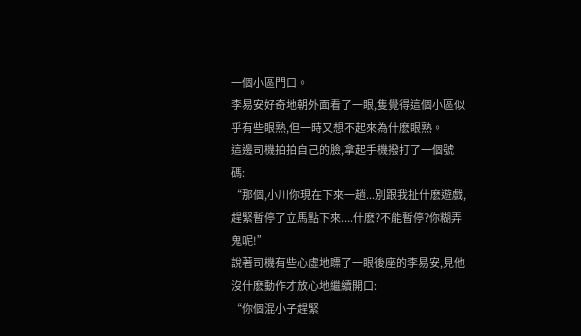一個小區門口。
李易安好奇地朝外面看了一眼,隻覺得這個小區似乎有些眼熟,但一時又想不起來為什麽眼熟。
這邊司機拍拍自己的臉,拿起手機撥打了一個號碼:
“那個,小川你現在下來一趟...別跟我扯什麽遊戲,趕緊暫停了立馬點下來....什麽?不能暫停?你糊弄鬼呢!”
說著司機有些心虛地瞟了一眼後座的李易安,見他沒什麽動作才放心地繼續開口:
“你個混小子趕緊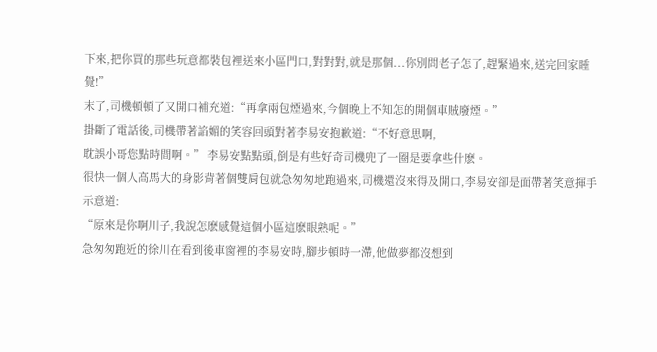下來,把你買的那些玩意都裝包裡送來小區門口,對對對,就是那個...你別問老子怎了,趕緊過來,送完回家睡覺!”
末了,司機頓頓了又開口補充道:“再拿兩包煙過來,今個晚上不知怎的開個車賊廢煙。”
掛斷了電話後,司機帶著諂媚的笑容回頭對著李易安抱歉道:“不好意思啊,
耽誤小哥您點時間啊。” 李易安點點頭,倒是有些好奇司機兜了一圈是要拿些什麽。
很快一個人高馬大的身影背著個雙肩包就急匆匆地跑過來,司機還沒來得及開口,李易安卻是面帶著笑意揮手示意道:
“原來是你啊川子,我說怎麽感覺這個小區這麽眼熟呢。”
急匆匆跑近的徐川在看到後車窗裡的李易安時,腳步頓時一滯,他做夢都沒想到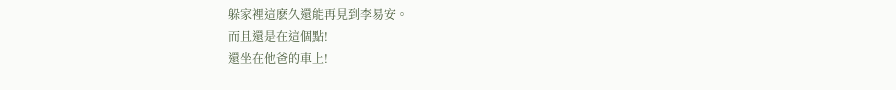躲家裡這麽久還能再見到李易安。
而且還是在這個點!
還坐在他爸的車上!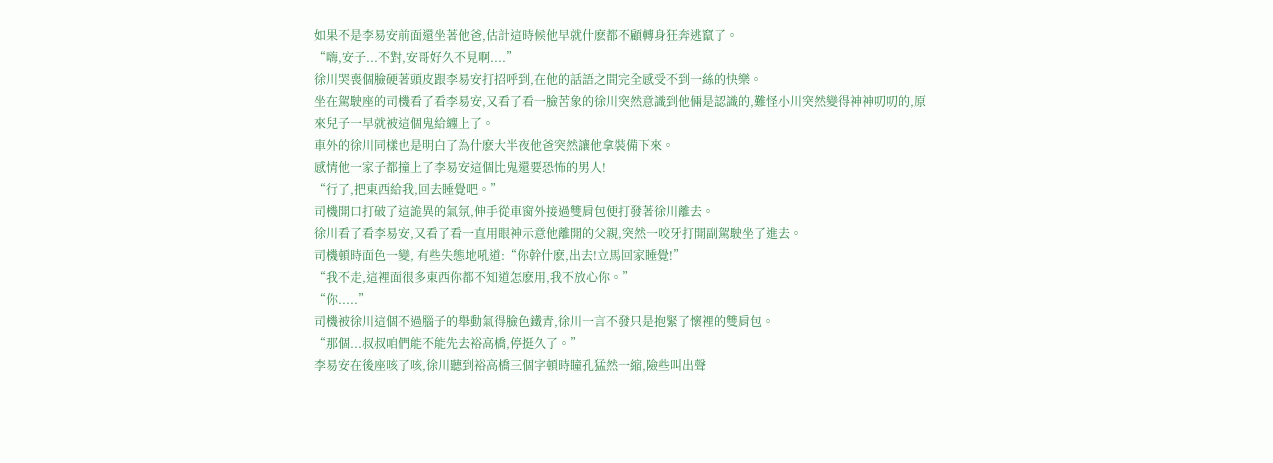如果不是李易安前面還坐著他爸,估計這時候他早就什麽都不顧轉身狂奔逃竄了。
“嗨,安子...不對,安哥好久不見啊....”
徐川哭喪個臉硬著頭皮跟李易安打招呼到,在他的話語之間完全感受不到一絲的快樂。
坐在駕駛座的司機看了看李易安,又看了看一臉苦象的徐川突然意識到他倆是認識的,難怪小川突然變得神神叨叨的,原來兒子一早就被這個鬼給纏上了。
車外的徐川同樣也是明白了為什麽大半夜他爸突然讓他拿裝備下來。
感情他一家子都撞上了李易安這個比鬼還要恐怖的男人!
“行了,把東西給我,回去睡覺吧。”
司機開口打破了這詭異的氣氛,伸手從車窗外接過雙肩包便打發著徐川離去。
徐川看了看李易安,又看了看一直用眼神示意他離開的父親,突然一咬牙打開副駕駛坐了進去。
司機頓時面色一變, 有些失態地吼道:“你幹什麽,出去!立馬回家睡覺!”
“我不走,這裡面很多東西你都不知道怎麽用,我不放心你。”
“你.....”
司機被徐川這個不過腦子的舉動氣得臉色鐵青,徐川一言不發只是抱緊了懷裡的雙肩包。
“那個...叔叔咱們能不能先去裕高橋,停挺久了。”
李易安在後座咳了咳,徐川聽到裕高橋三個字頓時瞳孔猛然一縮,險些叫出聲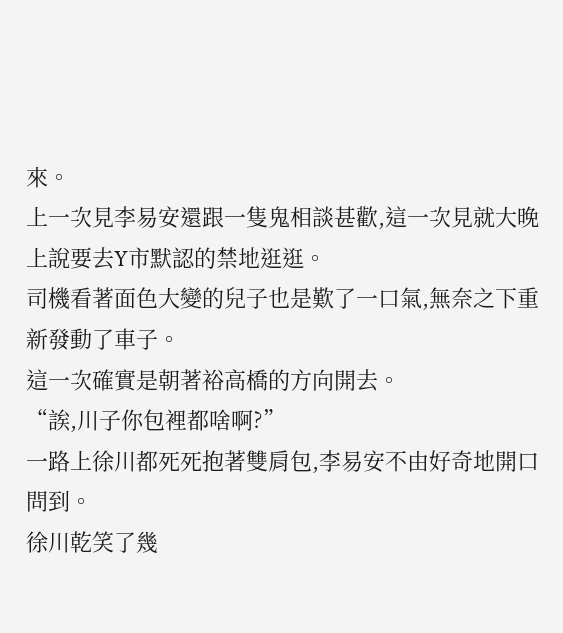來。
上一次見李易安還跟一隻鬼相談甚歡,這一次見就大晚上說要去Y市默認的禁地逛逛。
司機看著面色大變的兒子也是歎了一口氣,無奈之下重新發動了車子。
這一次確實是朝著裕高橋的方向開去。
“誒,川子你包裡都啥啊?”
一路上徐川都死死抱著雙肩包,李易安不由好奇地開口問到。
徐川乾笑了幾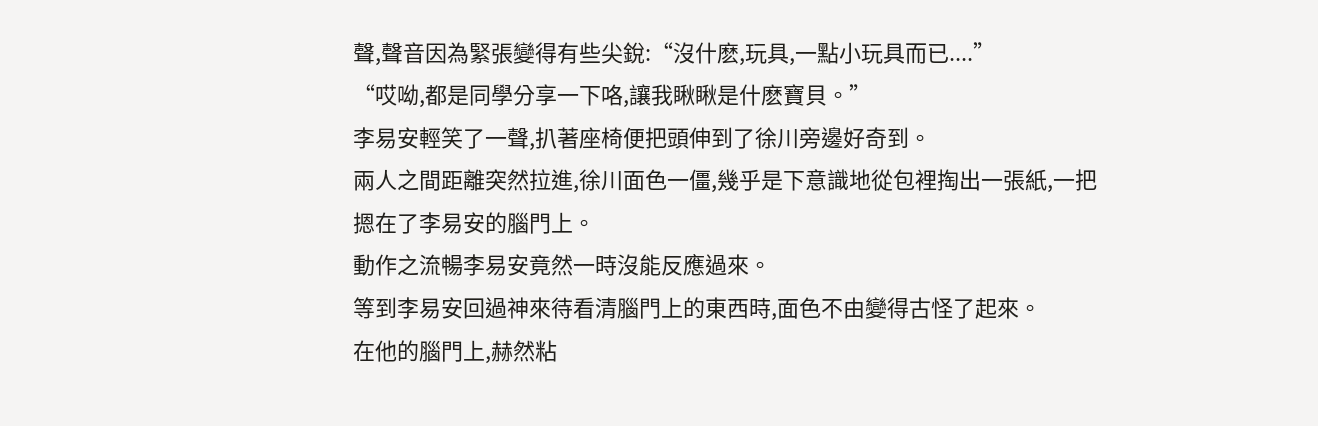聲,聲音因為緊張變得有些尖銳:“沒什麽,玩具,一點小玩具而已....”
“哎呦,都是同學分享一下咯,讓我瞅瞅是什麽寶貝。”
李易安輕笑了一聲,扒著座椅便把頭伸到了徐川旁邊好奇到。
兩人之間距離突然拉進,徐川面色一僵,幾乎是下意識地從包裡掏出一張紙,一把摁在了李易安的腦門上。
動作之流暢李易安竟然一時沒能反應過來。
等到李易安回過神來待看清腦門上的東西時,面色不由變得古怪了起來。
在他的腦門上,赫然粘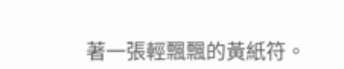著一張輕飄飄的黃紙符。